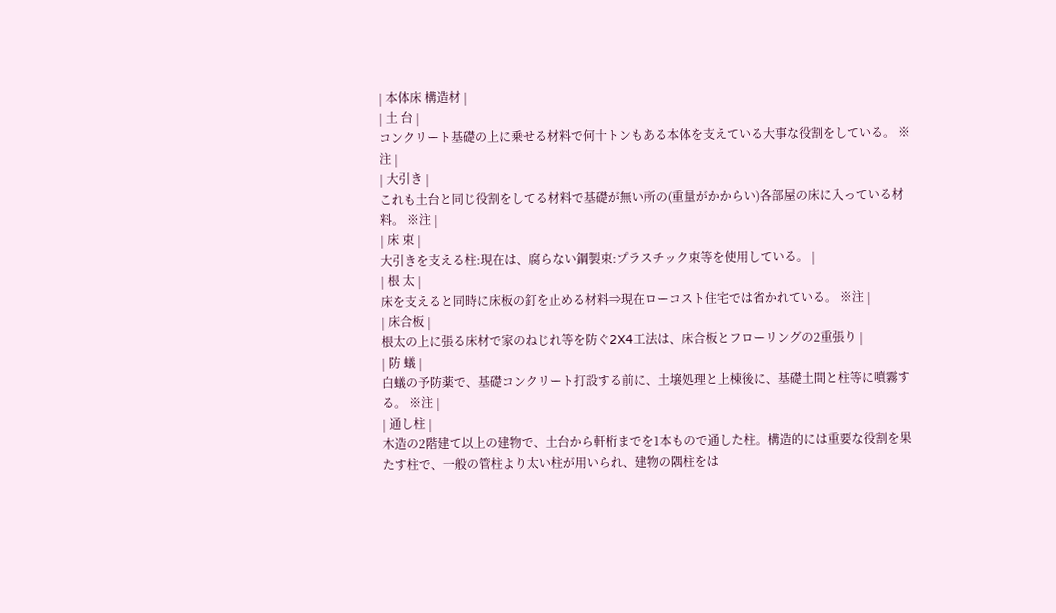| 本体床 構造材 |
| 土 台 |
コンクリート基礎の上に乗せる材料で何十トンもある本体を支えている大事な役割をしている。 ※注 |
| 大引き |
これも土台と同じ役割をしてる材料で基礎が無い所の(重量がかからい)各部屋の床に入っている材料。 ※注 |
| 床 束 |
大引きを支える柱:現在は、腐らない鋼製束:プラスチック束等を使用している。 |
| 根 太 |
床を支えると同時に床板の釘を止める材料⇒現在ローコスト住宅では省かれている。 ※注 |
| 床合板 |
根太の上に張る床材で家のねじれ等を防ぐ2X4工法は、床合板とフローリングの2重張り |
| 防 蟻 |
白蟻の予防薬で、基礎コンクリート打設する前に、土壌処理と上棟後に、基礎土間と柱等に噴霧する。 ※注 |
| 通し柱 |
木造の2階建て以上の建物で、土台から軒桁までを1本もので通した柱。構造的には重要な役割を果たす柱で、一般の管柱より太い柱が用いられ、建物の隅柱をは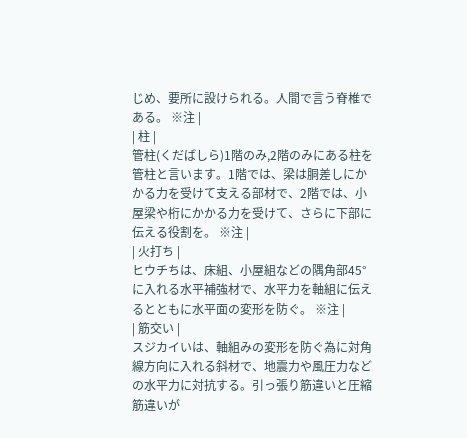じめ、要所に設けられる。人間で言う脊椎である。 ※注 |
| 柱 |
管柱(くだばしら)1階のみ,2階のみにある柱を管柱と言います。1階では、梁は胴差しにかかる力を受けて支える部材で、2階では、小屋梁や桁にかかる力を受けて、さらに下部に伝える役割を。 ※注 |
| 火打ち |
ヒウチちは、床組、小屋組などの隅角部45°に入れる水平補強材で、水平力を軸組に伝えるとともに水平面の変形を防ぐ。 ※注 |
| 筋交い |
スジカイいは、軸組みの変形を防ぐ為に対角線方向に入れる斜材で、地震力や風圧力などの水平力に対抗する。引っ張り筋違いと圧縮筋違いが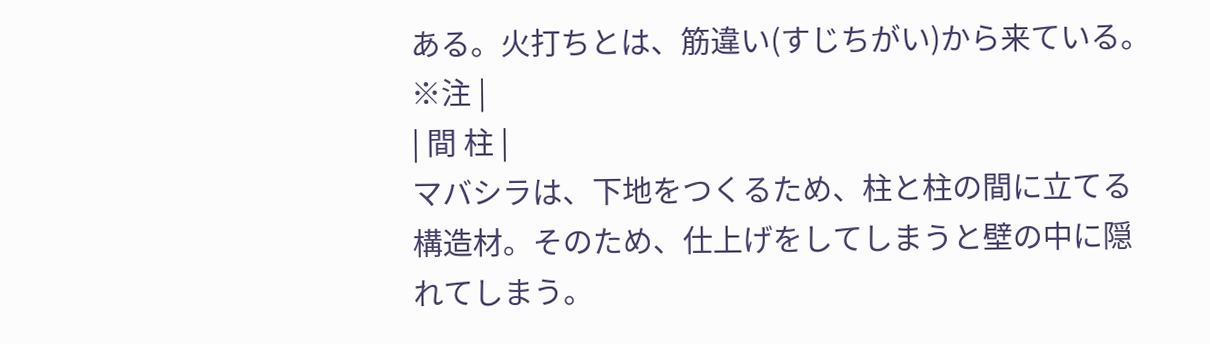ある。火打ちとは、筋違い(すじちがい)から来ている。 ※注 |
| 間 柱 |
マバシラは、下地をつくるため、柱と柱の間に立てる構造材。そのため、仕上げをしてしまうと壁の中に隠れてしまう。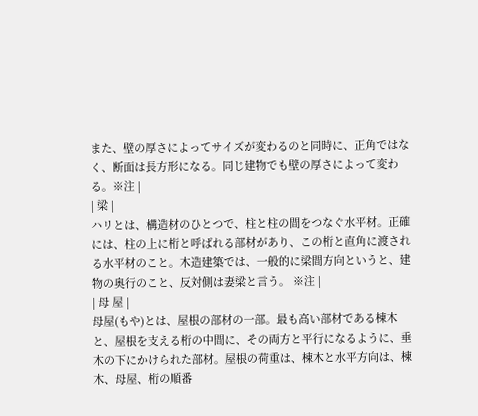また、壁の厚さによってサイズが変わるのと同時に、正角ではなく、断面は長方形になる。同じ建物でも壁の厚さによって変わる。※注 |
| 梁 |
ハリとは、構造材のひとつで、柱と柱の間をつなぐ水平材。正確には、柱の上に桁と呼ばれる部材があり、この桁と直角に渡される水平材のこと。木造建築では、一般的に梁間方向というと、建物の奥行のこと、反対側は妻梁と言う。 ※注 |
| 母 屋 |
母屋(もや)とは、屋根の部材の一部。最も高い部材である棟木と、屋根を支える桁の中間に、その両方と平行になるように、垂木の下にかけられた部材。屋根の荷重は、棟木と水平方向は、棟木、母屋、桁の順番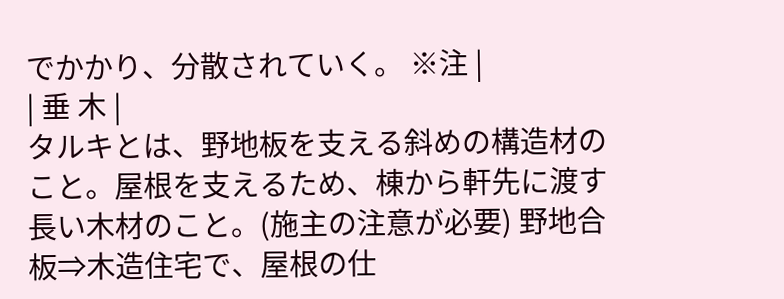でかかり、分散されていく。 ※注 |
| 垂 木 |
タルキとは、野地板を支える斜めの構造材のこと。屋根を支えるため、棟から軒先に渡す長い木材のこと。(施主の注意が必要) 野地合板⇒木造住宅で、屋根の仕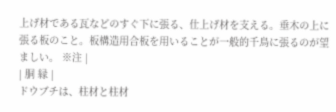上げ材である瓦などのすぐ下に張る、仕上げ材を支える。垂木の上に張る板のこと。板構造用合板を用いることが一般的千鳥に張るのが望ましい。 ※注 |
| 胴 縁 |
ドウブチは、柱材と柱材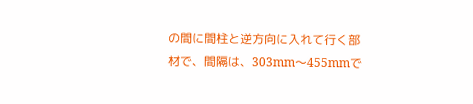の間に間柱と逆方向に入れて行く部材で、間隔は、303mm〜455mmで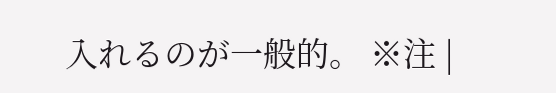入れるのが一般的。 ※注 |